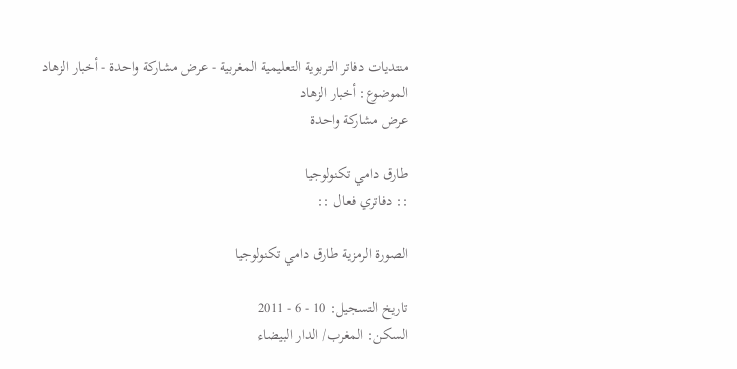منتديات دفاتر التربوية التعليمية المغربية - عرض مشاركة واحدة - أخبار الزهاد
الموضوع: أخبار الزهاد
عرض مشاركة واحدة

طارق دامي تكنولوجيا
:: دفاتري فعال ::

الصورة الرمزية طارق دامي تكنولوجيا

تاريخ التسجيل: 10 - 6 - 2011
السكن: المغرب/ الدار البيضاء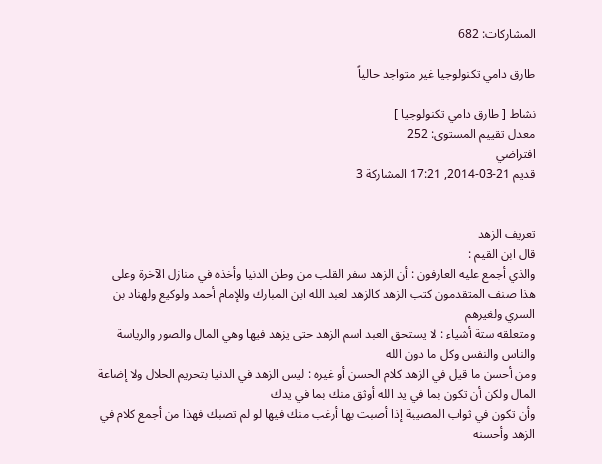المشاركات: 682

طارق دامي تكنولوجيا غير متواجد حالياً

نشاط [ طارق دامي تكنولوجيا ]
معدل تقييم المستوى: 252
افتراضي
قديم 21-03-2014, 17:21 المشاركة 3


تعريف الزهد
قال ابن القيم :
والذي أجمع عليه العارفون : أن الزهد سفر القلب من وطن الدنيا وأخذه في منازل الآخرة وعلى هذا صنف المتقدمون كتب الزهد كالزهد لعبد الله ابن المبارك وللإمام أحمد ولوكيع ولهناد بن السري ولغيرهم
ومتعلقه ستة أشياء : لا يستحق العبد اسم الزهد حتى يزهد فيها وهي المال والصور والرياسة والناس والنفس وكل ما دون الله
ومن أحسن ما قيل في الزهد كلام الحسن أو غيره : ليس الزهد في الدنيا بتحريم الحلال ولا إضاعة المال ولكن أن تكون بما في يد الله أوثق منك بما في يدك
وأن تكون في ثواب المصيبة إذا أصبت بها أرغب منك فيها لو لم تصبك فهذا من أجمع كلام في الزهد وأحسنه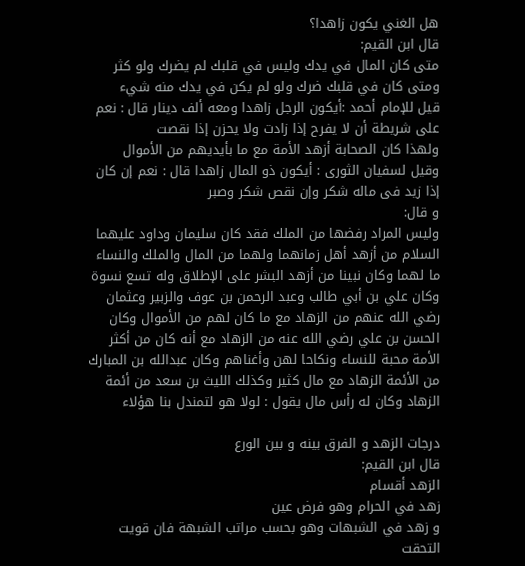هل الغني يكون زاهدا؟
قال ابن القيم:
متى كان المال في يدك وليس في قلبك لم يضرك ولو كثر
ومتى كان في قلبك ضرك ولو لم يكن في يدك منه شيء
قيل للإمام أحمد :أيكون الرجل زاهدا ومعه ألف دينار قال : نعم على شريطة أن لا يفرح إذا زادت ولا يحزن إذا نقصت
ولهذا كان الصحابة أزهد الأمة مع ما بأيديهم من الأموال
وقيل لسفيان الثورى : أيكون ذو المال زاهدا قال : نعم إن كان إذا زيد فى ماله شكر وإن نقص شكر وصبر
و قال:
وليس المراد رفضها من الملك فقد كان سليمان وداود عليهما السلام من أزهد أهل زمانهما ولهما من المال والملك والنساء ما لهما وكان نبينا من أزهد البشر على الإطلاق وله تسع نسوة وكان علي بن أبي طالب وعبد الرحمن بن عوف والزبير وعثمان رضي الله عنهم من الزهاد مع ما كان لهم من الأموال وكان الحسن بن علي رضي الله عنه من الزهاد مع أنه كان من أكثر الأمة محبة للنساء ونكاحا لهن وأغناهم وكان عبدالله بن المبارك من الأئمة الزهاد مع مال كثير وكذلك الليث بن سعد من أئمة الزهاد وكان له رأس مال يقول : لولا هو لتمندل بنا هؤلاء

درجات الزهد و الفرق بينه و بين الورع
قال ابن القيم:
الزهد أقسام
زهد في الحرام وهو فرض عين
و زهد في الشبهات وهو بحسب مراتب الشبهة فان قويت التحقت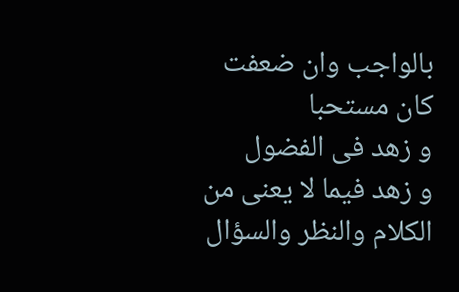بالواجب وان ضعفت كان مستحبا
و زهد فى الفضول
و زهد فيما لا يعنى من الكلام والنظر والسؤال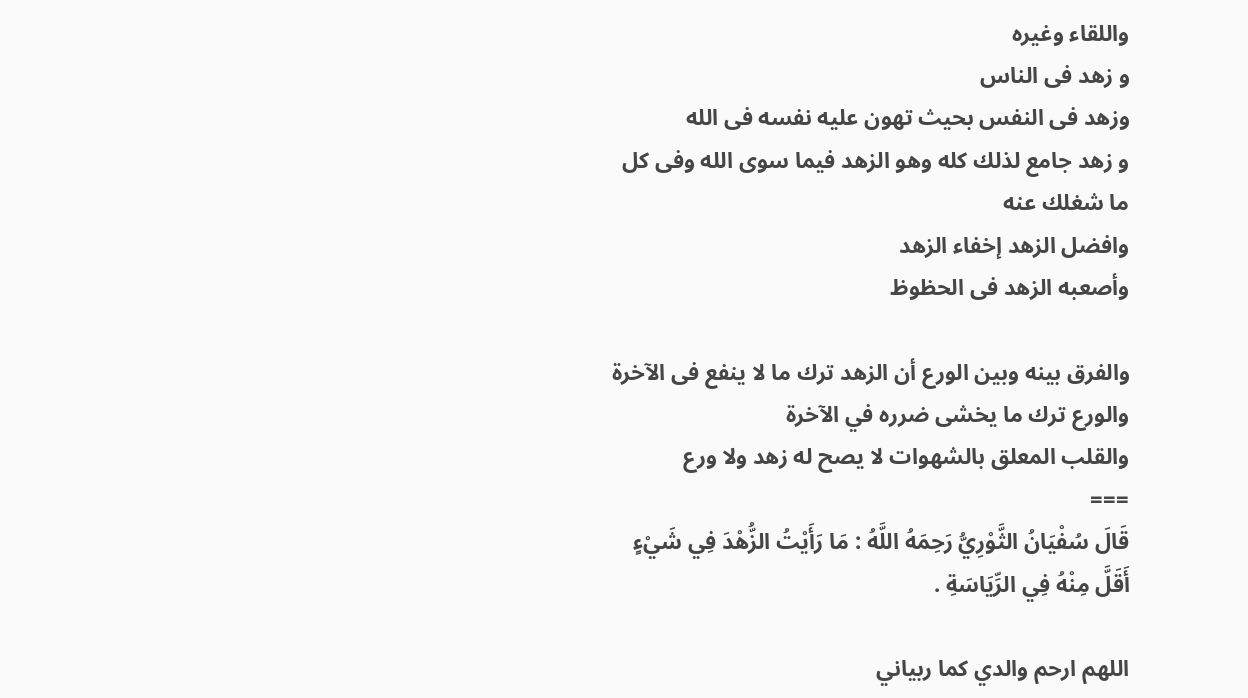واللقاء وغيره
و زهد فى الناس
وزهد فى النفس بحيث تهون عليه نفسه فى الله
و زهد جامع لذلك كله وهو الزهد فيما سوى الله وفى كل ما شغلك عنه
وافضل الزهد إخفاء الزهد
وأصعبه الزهد فى الحظوظ

والفرق بينه وبين الورع أن الزهد ترك ما لا ينفع فى الآخرة والورع ترك ما يخشى ضرره في الآخرة
والقلب المعلق بالشهوات لا يصح له زهد ولا ورع
===
قَالَ سُفْيَانُ الثَّوْرِيُّ رَحِمَهُ اللَّهُ : مَا رَأَيْتُ الزُّهْدَ فِي شَيْءٍ أَقَلَّ مِنْهُ فِي الرِّيَاسَةِ .

اللهم ارحم والدي كما ربياني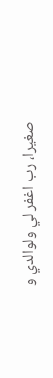صغيرا، رب اغفر لي ولوالدي و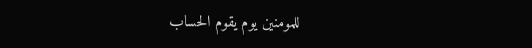للمومنين يوم يقوم الحساب